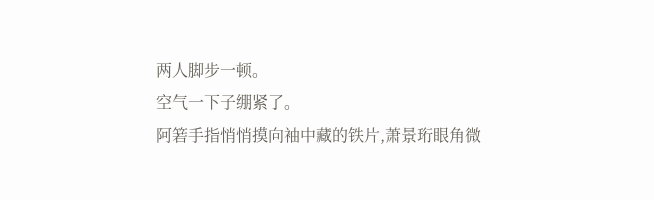两人脚步一顿。
空气一下子绷紧了。
阿箬手指悄悄摸向袖中藏的铁片,萧景珩眼角微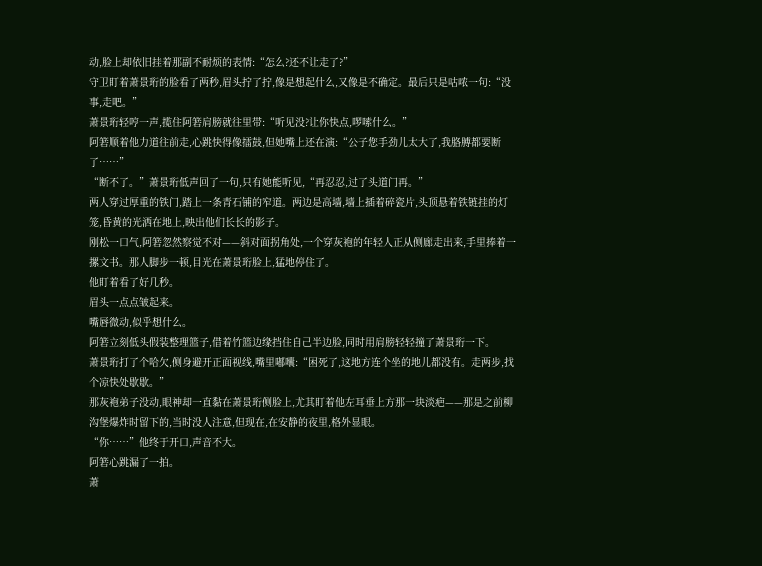动,脸上却依旧挂着那副不耐烦的表情:“怎么?还不让走了?”
守卫盯着萧景珩的脸看了两秒,眉头拧了拧,像是想起什么,又像是不确定。最后只是咕哝一句:“没事,走吧。”
萧景珩轻哼一声,揽住阿箬肩膀就往里带:“听见没?让你快点,啰嗦什么。”
阿箬顺着他力道往前走,心跳快得像擂鼓,但她嘴上还在演:“公子您手劲儿太大了,我胳膊都要断了……”
“断不了。”萧景珩低声回了一句,只有她能听见,“再忍忍,过了头道门再。”
两人穿过厚重的铁门,踏上一条青石铺的窄道。两边是高墙,墙上插着碎瓷片,头顶悬着铁链挂的灯笼,昏黄的光洒在地上,映出他们长长的影子。
刚松一口气,阿箬忽然察觉不对——斜对面拐角处,一个穿灰袍的年轻人正从侧廊走出来,手里捧着一摞文书。那人脚步一顿,目光在萧景珩脸上,猛地停住了。
他盯着看了好几秒。
眉头一点点皱起来。
嘴唇微动,似乎想什么。
阿箬立刻低头假装整理篮子,借着竹篮边缘挡住自己半边脸,同时用肩膀轻轻撞了萧景珩一下。
萧景珩打了个哈欠,侧身避开正面视线,嘴里嘟囔:“困死了,这地方连个坐的地儿都没有。走两步,找个凉快处歇歇。”
那灰袍弟子没动,眼神却一直黏在萧景珩侧脸上,尤其盯着他左耳垂上方那一块淡疤——那是之前柳沟堡爆炸时留下的,当时没人注意,但现在,在安静的夜里,格外显眼。
“你……”他终于开口,声音不大。
阿箬心跳漏了一拍。
萧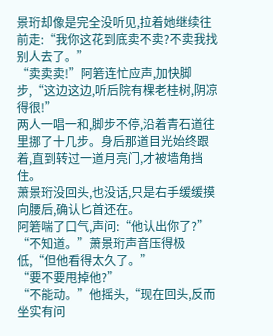景珩却像是完全没听见,拉着她继续往前走:“我你这花到底卖不卖?不卖我找别人去了。”
“卖卖卖!”阿箬连忙应声,加快脚步,“这边这边,听后院有棵老桂树,阴凉得很!”
两人一唱一和,脚步不停,沿着青石道往里挪了十几步。身后那道目光始终跟着,直到转过一道月亮门,才被墙角挡住。
萧景珩没回头,也没话,只是右手缓缓摸向腰后,确认匕首还在。
阿箬喘了口气,声问:“他认出你了?”
“不知道。”萧景珩声音压得极低,“但他看得太久了。”
“要不要甩掉他?”
“不能动。”他摇头,“现在回头,反而坐实有问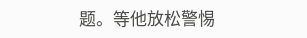题。等他放松警惕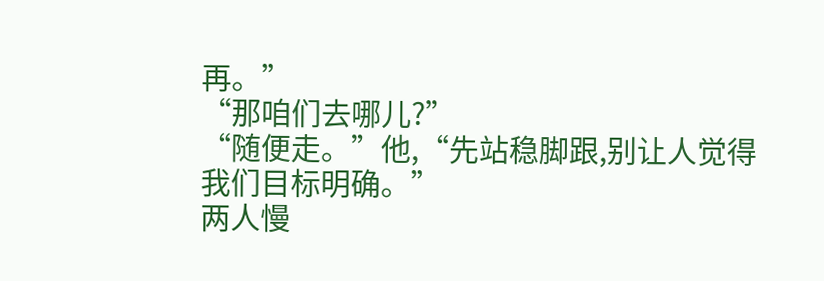再。”
“那咱们去哪儿?”
“随便走。”他,“先站稳脚跟,别让人觉得我们目标明确。”
两人慢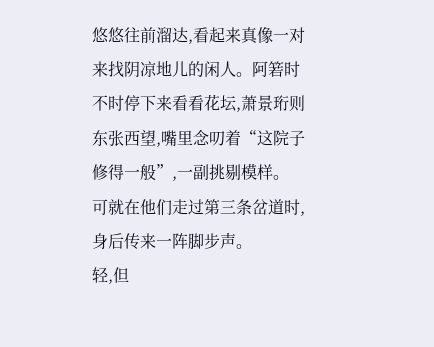悠悠往前溜达,看起来真像一对来找阴凉地儿的闲人。阿箬时不时停下来看看花坛,萧景珩则东张西望,嘴里念叨着“这院子修得一般”,一副挑剔模样。
可就在他们走过第三条岔道时,身后传来一阵脚步声。
轻,但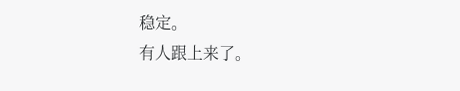稳定。
有人跟上来了。